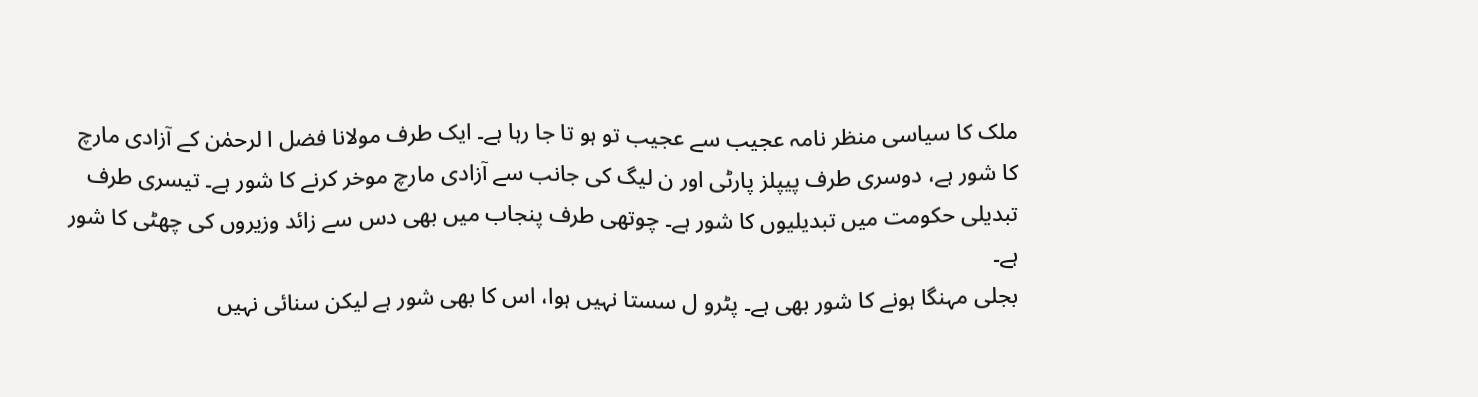ملک کا سیاسی منظر نامہ عجیب سے عجیب تو ہو تا جا رہا ہے۔ ایک طرف مولانا فضل ا لرحمٰن کے آزادی مارچ کا شور ہے، دوسری طرف پیپلز پارٹی اور ن لیگ کی جانب سے آزادی مارچ موخر کرنے کا شور ہے۔ تیسری طرف تبدیلی حکومت میں تبدیلیوں کا شور ہے۔ چوتھی طرف پنجاب میں بھی دس سے زائد وزیروں کی چھٹی کا شور ہے۔
بجلی مہنگا ہونے کا شور بھی ہے۔ پٹرو ل سستا نہیں ہوا، اس کا بھی شور ہے لیکن سنائی نہیں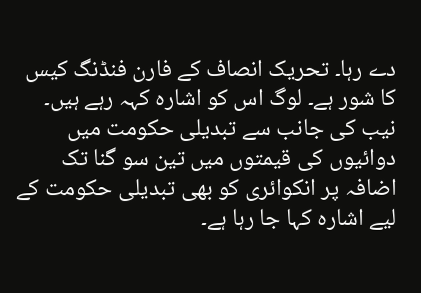دے رہا۔ تحریک انصاف کے فارن فنڈنگ کیس کا شور ہے۔ لوگ اس کو اشارہ کہہ رہے ہیں۔ نیب کی جانب سے تبدیلی حکومت میں دوائیوں کی قیمتوں میں تین سو گنا تک اضافہ پر انکوائری کو بھی تبدیلی حکومت کے لیے اشارہ کہا جا رہا ہے۔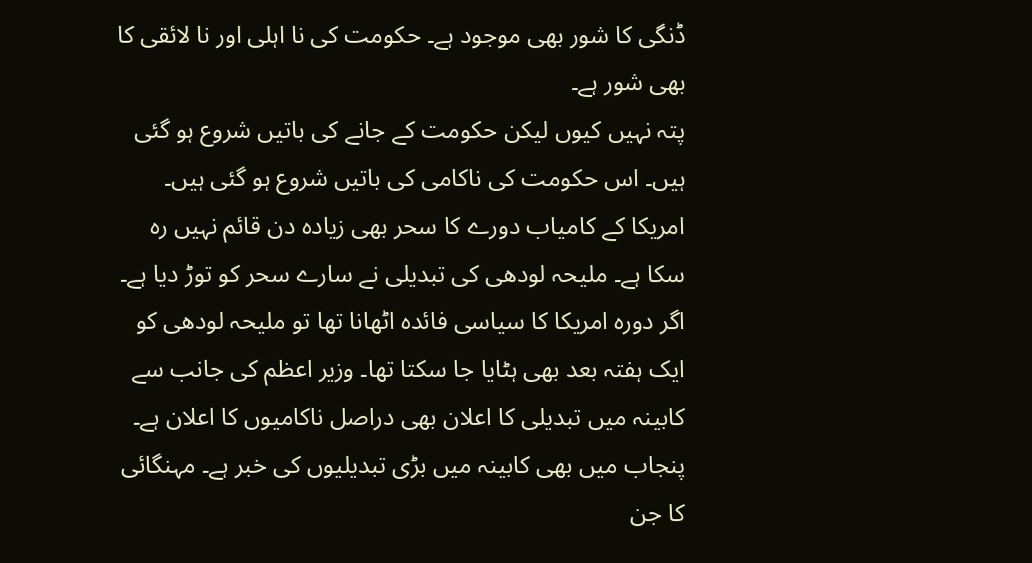ڈنگی کا شور بھی موجود ہے۔ حکومت کی نا اہلی اور نا لائقی کا بھی شور ہے۔
پتہ نہیں کیوں لیکن حکومت کے جانے کی باتیں شروع ہو گئی ہیں۔ اس حکومت کی ناکامی کی باتیں شروع ہو گئی ہیں۔ امریکا کے کامیاب دورے کا سحر بھی زیادہ دن قائم نہیں رہ سکا ہے۔ ملیحہ لودھی کی تبدیلی نے سارے سحر کو توڑ دیا ہے۔ اگر دورہ امریکا کا سیاسی فائدہ اٹھانا تھا تو ملیحہ لودھی کو ایک ہفتہ بعد بھی ہٹایا جا سکتا تھا۔ وزیر اعظم کی جانب سے کابینہ میں تبدیلی کا اعلان بھی دراصل ناکامیوں کا اعلان ہے۔
پنجاب میں بھی کابینہ میں بڑی تبدیلیوں کی خبر ہے۔ مہنگائی کا جن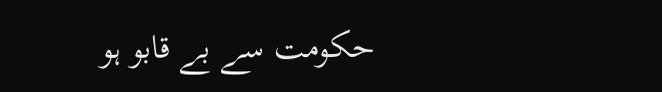حکومت سے بے قابو ہو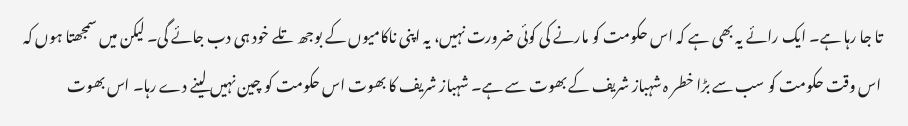تا جا رہا ہے۔ ایک رائے یہ بھی ہے کہ اس حکومت کو مارنے کی کوئی ضرورت نہیں، یہ اپنی ناکامیوں کے بوجھ تلے خود ہی دب جائے گی۔ لیکن میں سمجھتا ہوں کہ اس وقت حکومت کو سب سے بڑا خطر ہ شہباز شریف کے بھوت سے ہے۔ شہباز شریف کا بھوت اس حکومت کو چین نہیں لینے دے رہا۔ اس بھوت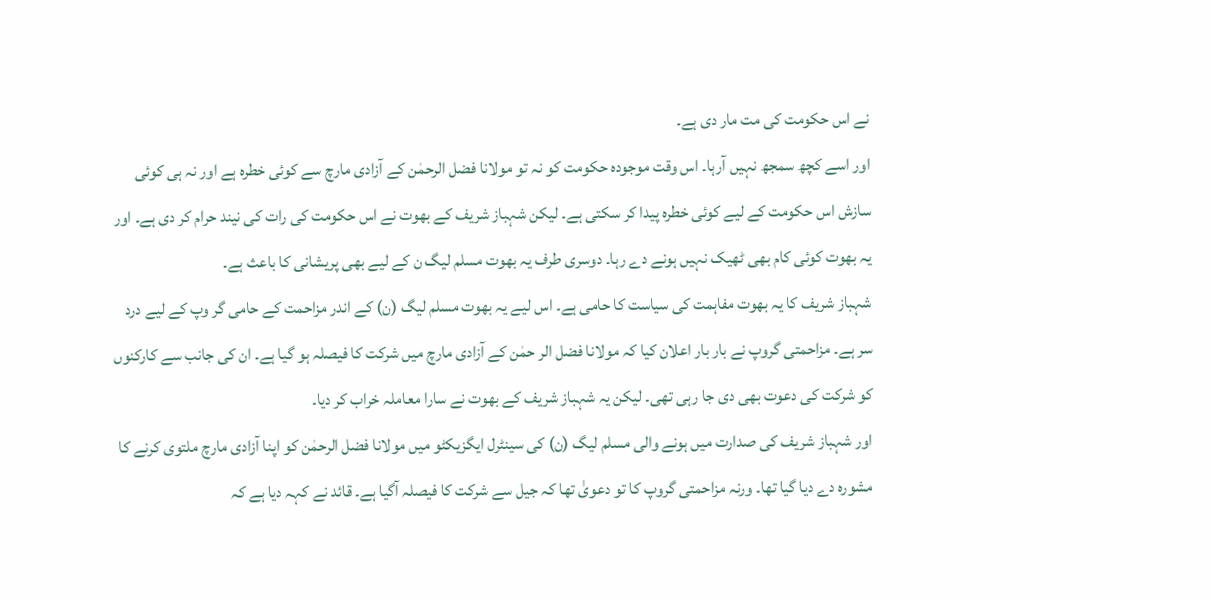نے اس حکومت کی مت مار دی ہے۔
اور اسے کچھ سمجھ نہیں آرہا۔ اس وقت موجودہ حکومت کو نہ تو مولانا فضل الرحمٰن کے آزادی مارچ سے کوئی خطرہ ہے اور نہ ہی کوئی سازش اس حکومت کے لیے کوئی خطرہ پیدا کر سکتی ہے۔ لیکن شہباز شریف کے بھوت نے اس حکومت کی رات کی نیند حرام کر دی ہے۔ اور یہ بھوت کوئی کام بھی ٹھیک نہیں ہونے دے رہا۔ دوسری طرف یہ بھوت مسلم لیگ ن کے لیے بھی پریشانی کا باعث ہے۔
شہباز شریف کا یہ بھوت مفاہمت کی سیاست کا حامی ہے۔ اس لیے یہ بھوت مسلم لیگ (ن) کے اندر مزاحمت کے حامی گر وپ کے لیے درد سر ہے۔ مزاحمتی گروپ نے بار بار اعلان کیا کہ مولانا فضل الر حمٰن کے آزادی مارچ میں شرکت کا فیصلہ ہو گیا ہے۔ ان کی جانب سے کارکنوں کو شرکت کی دعوت بھی دی جا رہی تھی۔ لیکن یہ شہباز شریف کے بھوت نے سارا معاملہ خراب کر دیا۔
اور شہباز شریف کی صدارت میں ہونے والی مسلم لیگ (ن) کی سینٹرل ایگزیکٹو میں مولانا فضل الرحمٰن کو اپنا آزادی مارچ ملتوی کرنے کا مشورہ دے دیا گیا تھا۔ ورنہ مزاحمتی گروپ کا تو دعویٰ تھا کہ جیل سے شرکت کا فیصلہ آگیا ہے۔ قائد نے کہہ دیا ہے کہ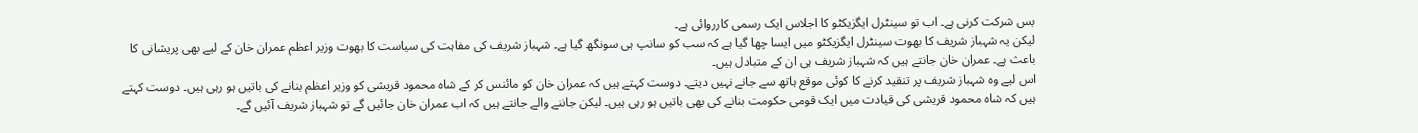بس شرکت کرنی ہے۔ اب تو سینٹرل ایگزیکٹو کا اجلاس ایک رسمی کارروائی ہے۔
لیکن یہ شہباز شریف کا بھوت سینٹرل ایگزیکٹو میں ایسا چھا گیا ہے کہ سب کو سانپ ہی سونگھ گیا ہے۔ شہباز شریف کی مفاہت کی سیاست کا بھوت وزیر اعظم عمران خان کے لیے بھی پریشانی کا باعث ہے۔ عمران خان جانتے ہیں کہ شہباز شریف ہی ان کے متبادل ہیں۔
اس لیے وہ شہباز شریف پر تنقید کرنے کا کوئی موقع ہاتھ سے جانے نہیں دیتے۔ دوست کہتے ہیں کہ عمران خان کو مائنس کر کے شاہ محمود قریشی کو وزیر اعظم بنانے کی باتیں ہو رہی ہیں۔ دوست کہتے ہیں کہ شاہ محمود قریشی کی قیادت میں ایک قومی حکومت بنانے کی بھی باتیں ہو رہی ہیں۔ لیکن جاننے والے جانتے ہیں کہ اب عمران خان جائیں گے تو شہباز شریف آئیں گے۔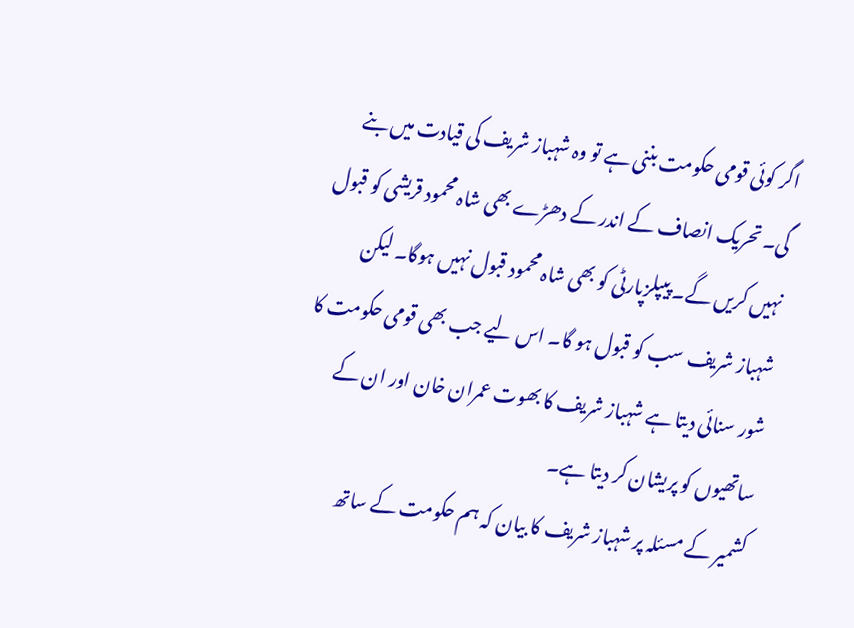اگر کوئی قومی حکومت بننی ہے تو وہ شہباز شریف کی قیادت میں بنے گی۔ تحریک انصاف کے اندر کے دھڑے بھی شاہ محمود قریشی کو قبول نہیں کریں گے۔ پیپلزپارٹی کو بھی شاہ محمود قبول نہیں ہوگا۔ لیکن شہباز شریف سب کو قبول ہو گا۔ اس لیے جب بھی قومی حکومت کا شور سنائی دیتا ہے شہباز شریف کا بھوت عمران خان اور ان کے ساتھیوں کو پریشان کر دیتا ہے۔
کشمیر کے مسئلہ پر شہباز شریف کا بیان کہ ہم حکومت کے ساتھ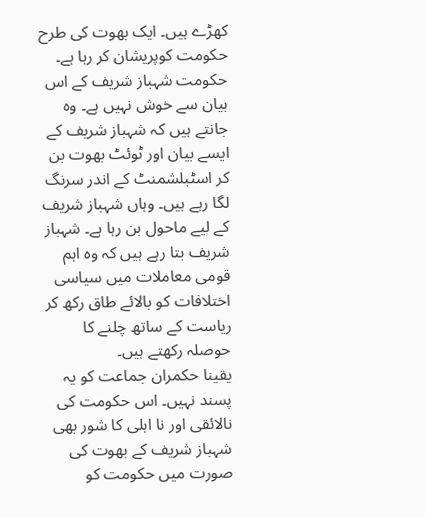کھڑے ہیں۔ ایک بھوت کی طرح حکومت کوپریشان کر رہا ہے۔ حکومت شہباز شریف کے اس بیان سے خوش نہیں ہے۔ وہ جانتے ہیں کہ شہباز شریف کے ایسے بیان اور ٹوئٹ بھوت بن کر اسٹبلشمنٹ کے اندر سرنگ لگا رہے ہیں۔ وہاں شہباز شریف کے لیے ماحول بن رہا ہے۔ شہباز شریف بتا رہے ہیں کہ وہ اہم قومی معاملات میں سیاسی اختلافات کو بالائے طاق رکھ کر ریاست کے ساتھ چلنے کا حوصلہ رکھتے ہیں۔
یقینا حکمران جماعت کو یہ پسند نہیں۔ اس حکومت کی نالائقی اور نا اہلی کا شور بھی شہباز شریف کے بھوت کی صورت میں حکومت کو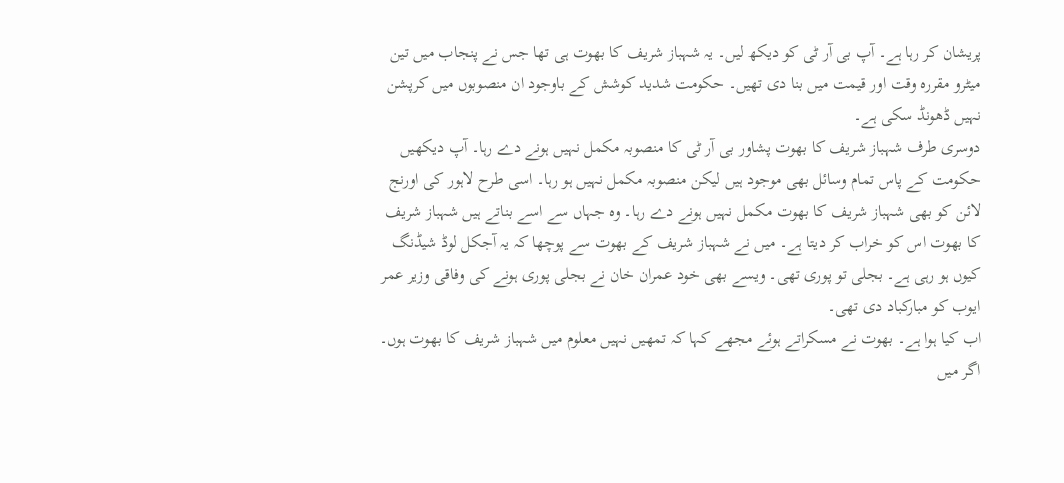پریشان کر رہا ہے۔ آپ بی آر ٹی کو دیکھ لیں۔ یہ شہباز شریف کا بھوت ہی تھا جس نے پنجاب میں تین میٹرو مقررہ وقت اور قیمت میں بنا دی تھیں۔ حکومت شدید کوشش کے باوجود ان منصوبوں میں کرپشن نہیں ڈھونڈ سکی ہے۔
دوسری طرف شہباز شریف کا بھوت پشاور بی آر ٹی کا منصوبہ مکمل نہیں ہونے دے رہا۔ آپ دیکھیں حکومت کے پاس تمام وسائل بھی موجود ہیں لیکن منصوبہ مکمل نہیں ہو رہا۔ اسی طرح لاہور کی اورنج لائن کو بھی شہباز شریف کا بھوت مکمل نہیں ہونے دے رہا۔ وہ جہاں سے اسے بناتے ہیں شہباز شریف کا بھوت اس کو خراب کر دیتا ہے۔ میں نے شہباز شریف کے بھوت سے پوچھا کہ یہ آجکل لوڈ شیڈنگ کیوں ہو رہی ہے۔ بجلی تو پوری تھی۔ ویسے بھی خود عمران خان نے بجلی پوری ہونے کی وفاقی وزیر عمر ایوب کو مبارکباد دی تھی۔
اب کیا ہوا ہے۔ بھوت نے مسکراتے ہوئے مجھے کہا کہ تمھیں نہیں معلوم میں شہباز شریف کا بھوت ہوں۔ اگر میں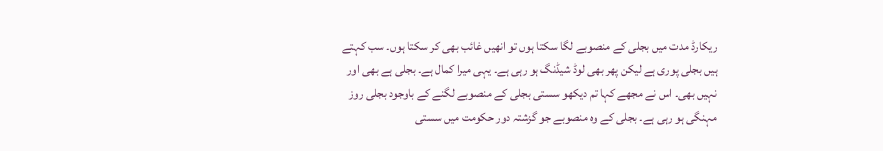ریکارڈ مدت میں بجلی کے منصوبے لگا سکتا ہوں تو انھیں غائب بھی کر سکتا ہوں۔ سب کہتے ہیں بجلی پوری ہے لیکن پھر بھی لوڈ شیڈنگ ہو رہی ہے۔ یہی میرا کمال ہے۔ بجلی ہے بھی اور نہیں بھی۔ اس نے مجھے کہا تم دیکھو سستی بجلی کے منصوبے لگنے کے باوجود بجلی روز مہنگی ہو رہی ہے۔ بجلی کے وہ منصوبے جو گزشتہ دور حکومت میں سستی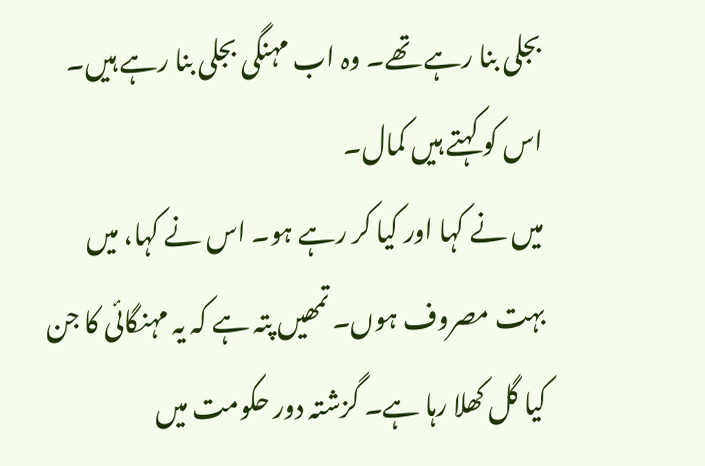بجلی بنا رہے تھے۔ وہ اب مہنگی بجلی بنا رہے ہیں۔ اس کو کہتے ہیں کمال۔
میں نے کہا اور کیا کر رہے ہو۔ اس نے کہا، میں بہت مصروف ہوں۔ تمھیں پتہ ہے کہ یہ مہنگائی کا جن کیا گل کھلا رہا ہے۔ گزشتہ دور حکومت میں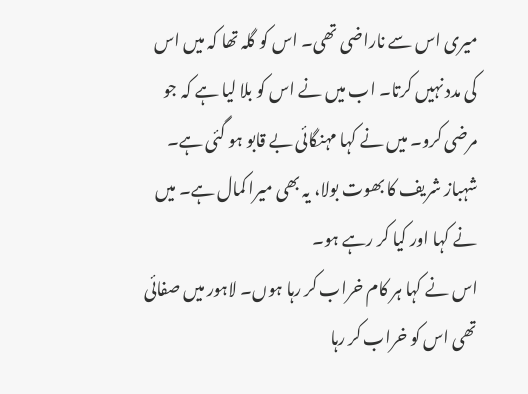میری اس سے ناراضی تھی۔ اس کو گلہ تھا کہ میں اس کی مدد نہیں کرتا۔ اب میں نے اس کو بلا لیا ہے کہ جو مرضی کرو۔ میں نے کہا مہنگائی بے قابو ہو گئی ہے۔ شہباز شریف کا بھوت بولا، یہ بھی میرا کمال ہے۔ میں نے کہا اور کیا کر رہے ہو۔
اس نے کہا ہر کام خراب کر رہا ہوں۔ لاہور میں صفائی تھی اس کو خراب کر رہا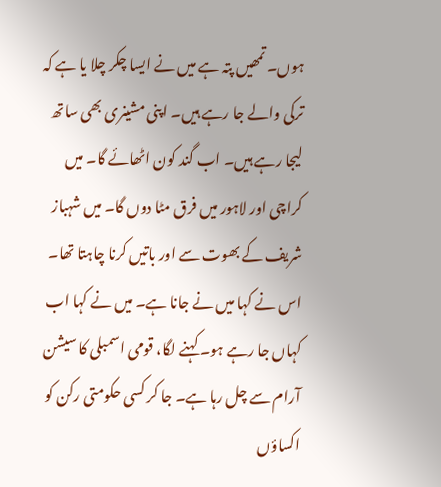ہوں۔ تمھیں پتہ ہے میں نے ایسا چکر چلا یا ہے کہ ترکی والے جا رہے ہیں۔ اپنی مشینری بھی ساتھ لیجا رہے ہیں۔ اب گند کون اٹھائے گا۔ میں کراچی اور لاہور میں فرق مٹا دوں گا۔ میں شہباز شریف کے بھوت سے اور باتیں کرنا چاہتا تھا۔ اس نے کہا میں نے جانا ہے۔ میں نے کہا اب کہاں جا رہے ہو۔ کہنے لگا، قومی اسمبلی کا سیشن آرام سے چل رہا ہے۔ جا کر کسی حکومتی رکن کو اکساؤں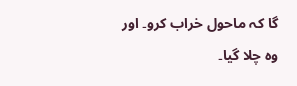گا کہ ماحول خراب کرو۔ اور وہ چلا گیا۔